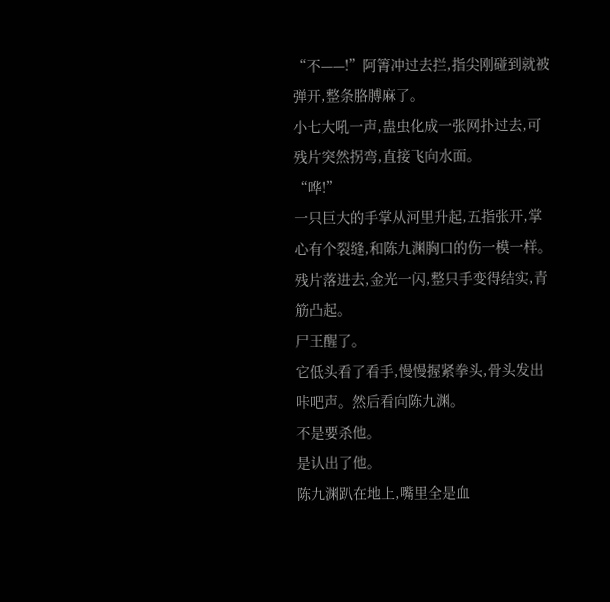“不——!”阿箐冲过去拦,指尖刚碰到就被弹开,整条胳膊麻了。
小七大吼一声,蛊虫化成一张网扑过去,可残片突然拐弯,直接飞向水面。
“哗!”
一只巨大的手掌从河里升起,五指张开,掌心有个裂缝,和陈九渊胸口的伤一模一样。残片落进去,金光一闪,整只手变得结实,青筋凸起。
尸王醒了。
它低头看了看手,慢慢握紧拳头,骨头发出咔吧声。然后看向陈九渊。
不是要杀他。
是认出了他。
陈九渊趴在地上,嘴里全是血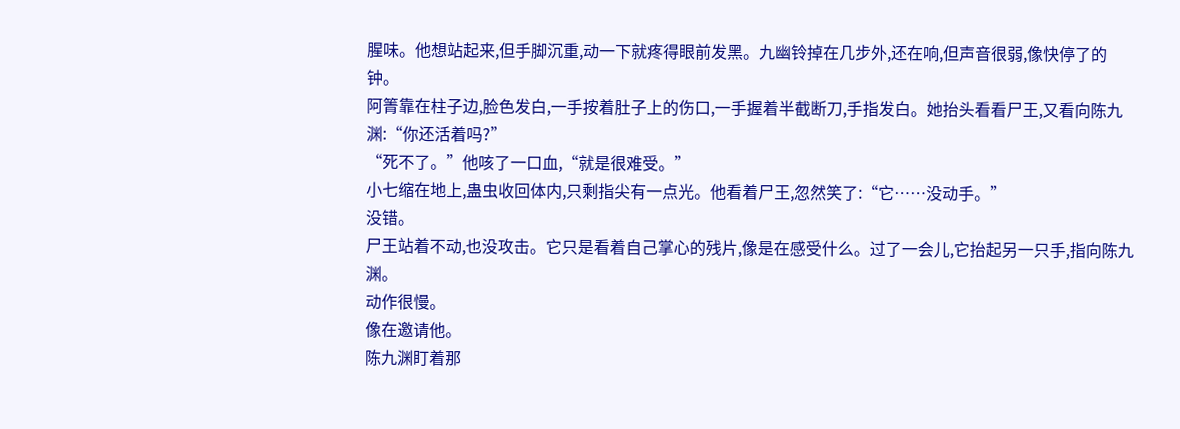腥味。他想站起来,但手脚沉重,动一下就疼得眼前发黑。九幽铃掉在几步外,还在响,但声音很弱,像快停了的钟。
阿箐靠在柱子边,脸色发白,一手按着肚子上的伤口,一手握着半截断刀,手指发白。她抬头看看尸王,又看向陈九渊:“你还活着吗?”
“死不了。”他咳了一口血,“就是很难受。”
小七缩在地上,蛊虫收回体内,只剩指尖有一点光。他看着尸王,忽然笑了:“它……没动手。”
没错。
尸王站着不动,也没攻击。它只是看着自己掌心的残片,像是在感受什么。过了一会儿,它抬起另一只手,指向陈九渊。
动作很慢。
像在邀请他。
陈九渊盯着那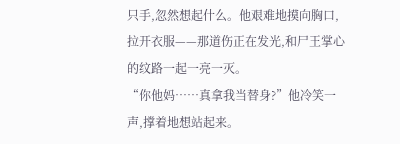只手,忽然想起什么。他艰难地摸向胸口,拉开衣服——那道伤正在发光,和尸王掌心的纹路一起一亮一灭。
“你他妈……真拿我当替身?”他冷笑一声,撑着地想站起来。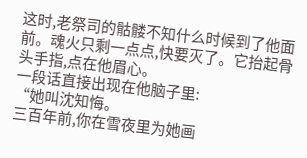这时,老祭司的骷髅不知什么时候到了他面前。魂火只剩一点点,快要灭了。它抬起骨头手指,点在他眉心。
一段话直接出现在他脑子里:
“她叫沈知悔。
三百年前,你在雪夜里为她画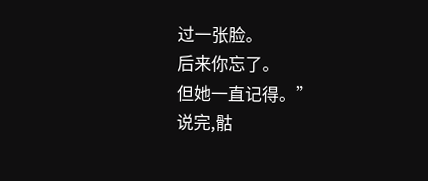过一张脸。
后来你忘了。
但她一直记得。”
说完,骷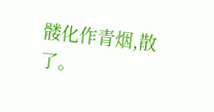髅化作青烟,散了。